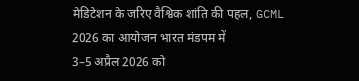मेडिटेशन के जरिए वैश्विक शांति की पहल, GCML 2026 का आयोजन भारत मंडपम में
3–5 अप्रैल 2026 को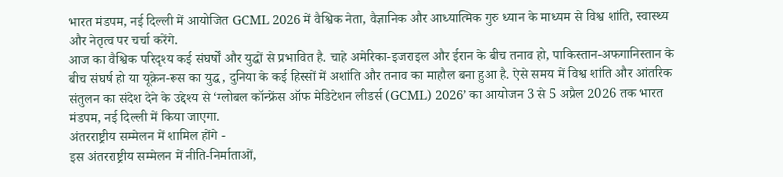भारत मंडपम, नई दिल्ली में आयोजित GCML 2026 में वैश्विक नेता, वैज्ञानिक और आध्यात्मिक गुरु ध्यान के माध्यम से विश्व शांति, स्वास्थ्य और नेतृत्व पर चर्चा करेंगे.
आज का वैश्विक परिदृश्य कई संघर्षों और युद्धों से प्रभावित है. चाहे अमेरिका-इजराइल और ईरान के बीच तनाव हो, पाकिस्तान-अफगानिस्तान के बीच संघर्ष हो या यूक्रेन-रूस का युद्ध, दुनिया के कई हिस्सों में अशांति और तनाव का माहौल बना हुआ है. ऐसे समय में विश्व शांति और आंतरिक संतुलन का संदेश देने के उद्देश्य से ‘ग्लोबल कॉन्फ्रेंस ऑफ मेडिटेशन लीडर्स (GCML) 2026’ का आयोजन 3 से 5 अप्रैल 2026 तक भारत मंडपम, नई दिल्ली में किया जाएगा.
अंतरराष्ट्रीय सम्मेलन में शामिल होंगे -
इस अंतरराष्ट्रीय सम्मेलन में नीति-निर्माताओं,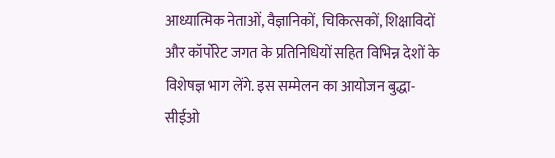आध्यात्मिक नेताओं, वैज्ञानिकों, चिकित्सकों, शिक्षाविदों और कॉर्पोरेट जगत के प्रतिनिधियों सहित विभिन्न देशों के विशेषज्ञ भाग लेंगे. इस सम्मेलन का आयोजन बुद्धा-सीईओ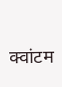क्वांटम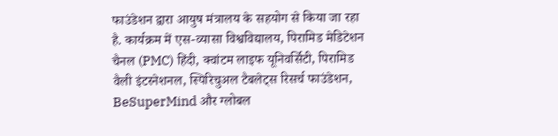फाउंडेशन द्वारा आयुष मंत्रालय के सहयोग से किया जा रहा है. कार्यक्रम में एस-व्यासा विश्वविद्यालय, पिरामिड मेडिटेशन चैनल (PMC) हिंदी, क्वांटम लाइफ यूनिवर्सिटी, पिरामिड वैली इंटरनेशनल, स्पिरिचुअल टैबलेट्स रिसर्च फाउंडेशन, BeSuperMind और ग्लोबल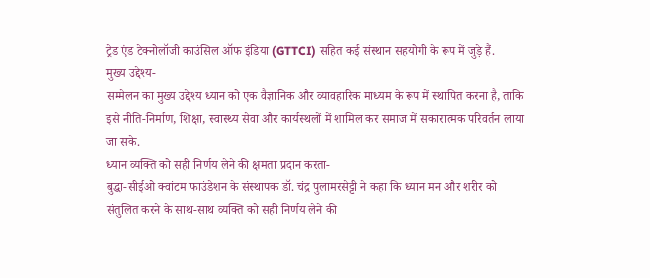ट्रेड एंड टेक्नोलॉजी काउंसिल ऑफ इंडिया (GTTCI) सहित कई संस्थान सहयोगी के रूप में जुड़े हैं.
मुख्य उद्देश्य-
सम्मेलन का मुख्य उद्देश्य ध्यान को एक वैज्ञानिक और व्यावहारिक माध्यम के रूप में स्थापित करना है, ताकि इसे नीति-निर्माण, शिक्षा, स्वास्थ्य सेवा और कार्यस्थलों में शामिल कर समाज में सकारात्मक परिवर्तन लाया जा सके.
ध्यान व्यक्ति को सही निर्णय लेने की क्षमता प्रदान करता-
बुद्धा-सीईओ क्वांटम फाउंडेशन के संस्थापक डॉ. चंद्र पुलामरसेट्टी ने कहा कि ध्यान मन और शरीर को संतुलित करने के साथ-साथ व्यक्ति को सही निर्णय लेने की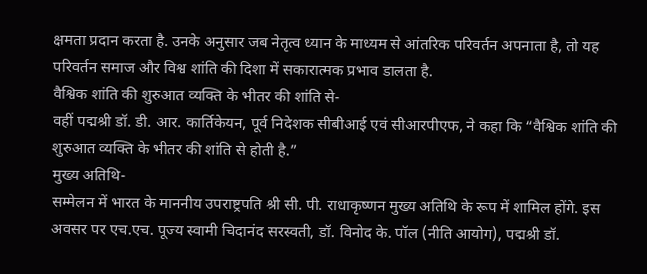क्षमता प्रदान करता है. उनके अनुसार जब नेतृत्व ध्यान के माध्यम से आंतरिक परिवर्तन अपनाता है, तो यह परिवर्तन समाज और विश्व शांति की दिशा में सकारात्मक प्रभाव डालता है.
वैश्विक शांति की शुरुआत व्यक्ति के भीतर की शांति से-
वहीं पद्मश्री डॉ. डी. आर. कार्तिकेयन, पूर्व निदेशक सीबीआई एवं सीआरपीएफ, ने कहा कि “वैश्विक शांति की शुरुआत व्यक्ति के भीतर की शांति से होती है.”
मुख्य अतिथि-
सम्मेलन में भारत के माननीय उपराष्ट्रपति श्री सी. पी. राधाकृष्णन मुख्य अतिथि के रूप में शामिल होंगे. इस अवसर पर एच.एच. पूज्य स्वामी चिदानंद सरस्वती, डॉ. विनोद के. पॉल (नीति आयोग), पद्मश्री डॉ.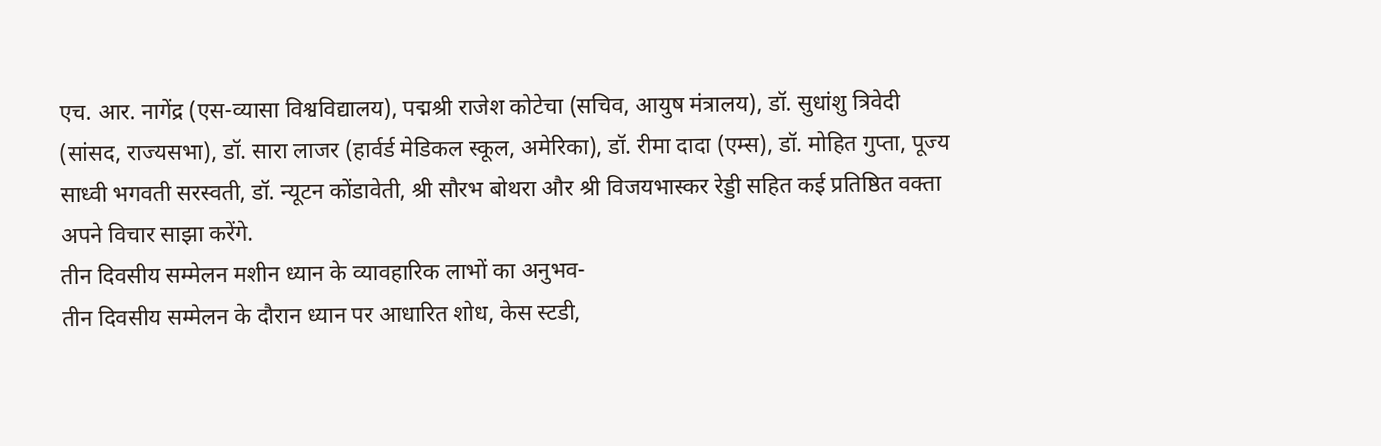एच. आर. नागेंद्र (एस-व्यासा विश्वविद्यालय), पद्मश्री राजेश कोटेचा (सचिव, आयुष मंत्रालय), डॉ. सुधांशु त्रिवेदी (सांसद, राज्यसभा), डॉ. सारा लाजर (हार्वर्ड मेडिकल स्कूल, अमेरिका), डॉ. रीमा दादा (एम्स), डॉ. मोहित गुप्ता, पूज्य साध्वी भगवती सरस्वती, डॉ. न्यूटन कोंडावेती, श्री सौरभ बोथरा और श्री विजयभास्कर रेड्डी सहित कई प्रतिष्ठित वक्ता अपने विचार साझा करेंगे.
तीन दिवसीय सम्मेलन मशीन ध्यान के व्यावहारिक लाभों का अनुभव-
तीन दिवसीय सम्मेलन के दौरान ध्यान पर आधारित शोध, केस स्टडी,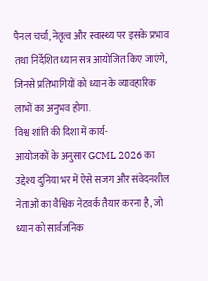पैनल चर्चा, नेतृत्व और स्वास्थ्य पर इसके प्रभाव तथा निर्देशित ध्यान सत्र आयोजित किए जाएंगे, जिनसे प्रतिभागियों को ध्यान के व्यावहारिक लाभों का अनुभव होगा.
विश्व शांति की दिशा में कार्य-
आयोजकों के अनुसार GCML 2026 का उद्देश्य दुनिया भर में ऐसे सजग और संवेदनशील नेताओं का वैश्विक नेटवर्क तैयार करना है, जो ध्यान को सार्वजनिक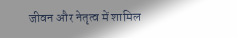जीवन और नेतृत्व में शामिल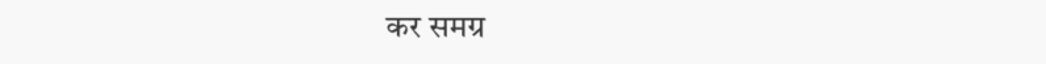कर समग्र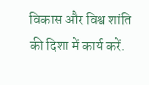विकास और विश्व शांति की दिशा में कार्य करें.